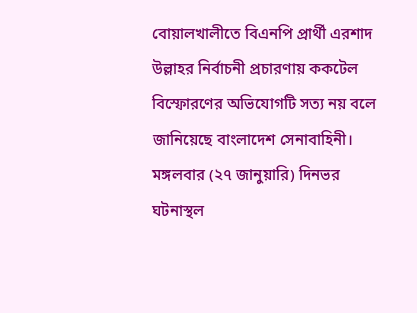বোয়ালখালীতে বিএনপি প্রার্থী এরশাদ উল্লাহর নির্বাচনী প্রচারণায় ককটেল বিস্ফোরণের অভিযোগটি সত্য নয় বলে জানিয়েছে বাংলাদেশ সেনাবাহিনী।
মঙ্গলবার (২৭ জানুয়ারি) দিনভর ঘটনাস্থল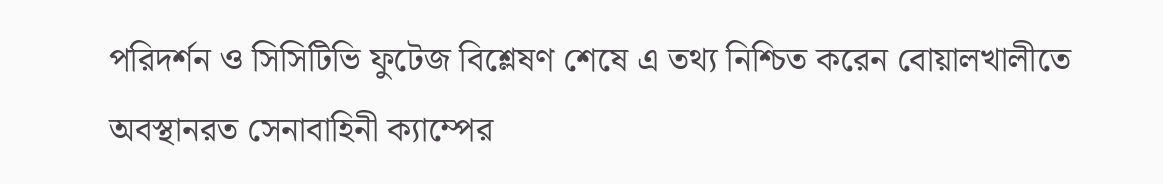পরিদর্শন ও সিসিটিভি ফুটেজ বিশ্লেষণ শেষে এ তথ্য নিশ্চিত করেন বোয়ালখালীতে অবস্থানরত সেনাবাহিনী ক্যাম্পের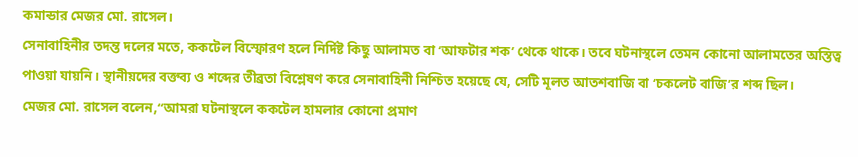কমান্ডার মেজর মো. রাসেল।
সেনাবাহিনীর তদন্ত দলের মতে, ককটেল বিস্ফোরণ হলে নির্দিষ্ট কিছু আলামত বা ‘আফটার শক’ থেকে থাকে। তবে ঘটনাস্থলে তেমন কোনো আলামতের অস্তিত্ব পাওয়া যায়নি। স্থানীয়দের বক্তব্য ও শব্দের তীব্রতা বিশ্লেষণ করে সেনাবাহিনী নিশ্চিত হয়েছে যে, সেটি মূলত আতশবাজি বা ‘চকলেট বাজি’র শব্দ ছিল।
মেজর মো. রাসেল বলেন,“আমরা ঘটনাস্থলে ককটেল হামলার কোনো প্রমাণ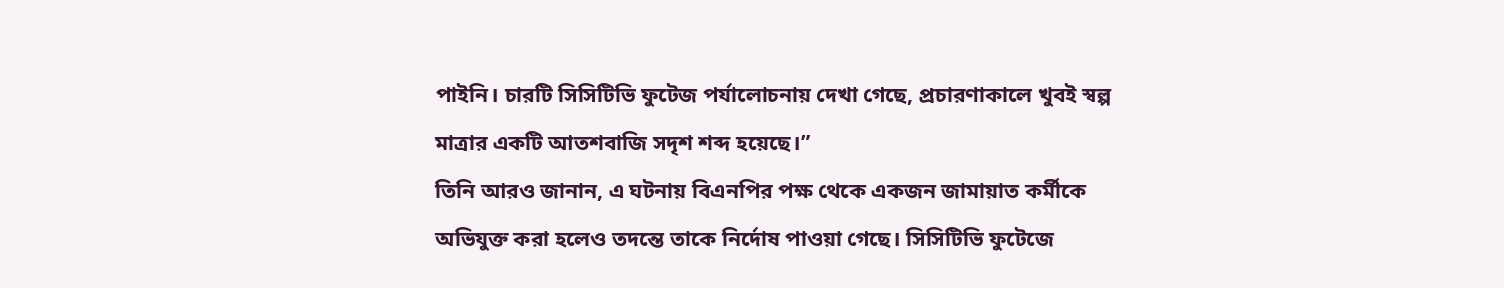পাইনি। চারটি সিসিটিভি ফুটেজ পর্যালোচনায় দেখা গেছে, প্রচারণাকালে খুবই স্বল্প মাত্রার একটি আতশবাজি সদৃশ শব্দ হয়েছে।”
তিনি আরও জানান, এ ঘটনায় বিএনপির পক্ষ থেকে একজন জামায়াত কর্মীকে অভিযুক্ত করা হলেও তদন্তে তাকে নির্দোষ পাওয়া গেছে। সিসিটিভি ফুটেজে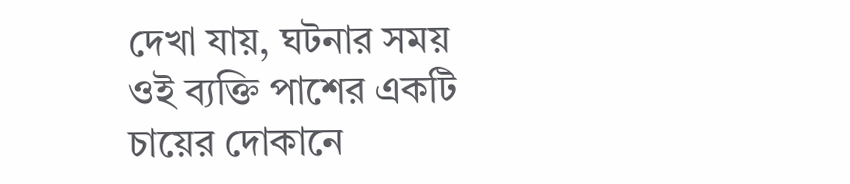দেখা যায়, ঘটনার সময় ওই ব্যক্তি পাশের একটি চায়ের দোকানে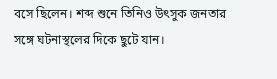বসে ছিলেন। শব্দ শুনে তিনিও উৎসুক জনতার সঙ্গে ঘটনাস্থলের দিকে ছুটে যান।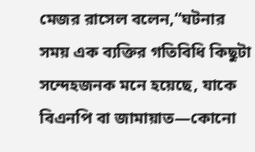মেজর রাসেল বলেন,“ঘটনার সময় এক ব্যক্তির গতিবিধি কিছুটা সন্দেহজনক মনে হয়েছে, যাকে বিএনপি বা জামায়াত—কোনো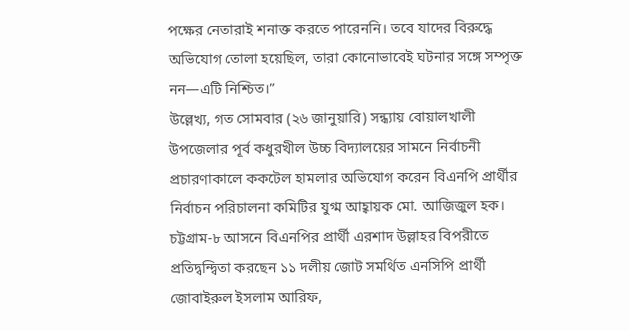পক্ষের নেতারাই শনাক্ত করতে পারেননি। তবে যাদের বিরুদ্ধে অভিযোগ তোলা হয়েছিল, তারা কোনোভাবেই ঘটনার সঙ্গে সম্পৃক্ত নন—এটি নিশ্চিত।”
উল্লেখ্য, গত সোমবার (২৬ জানুয়ারি) সন্ধ্যায় বোয়ালখালী উপজেলার পূর্ব কধুরখীল উচ্চ বিদ্যালয়ের সামনে নির্বাচনী প্রচারণাকালে ককটেল হামলার অভিযোগ করেন বিএনপি প্রার্থীর নির্বাচন পরিচালনা কমিটির যুগ্ম আহ্বায়ক মো. আজিজুল হক।
চট্টগ্রাম-৮ আসনে বিএনপির প্রার্থী এরশাদ উল্লাহর বিপরীতে প্রতিদ্বন্দ্বিতা করছেন ১১ দলীয় জোট সমর্থিত এনসিপি প্রার্থী জোবাইরুল ইসলাম আরিফ,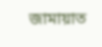জামায়াত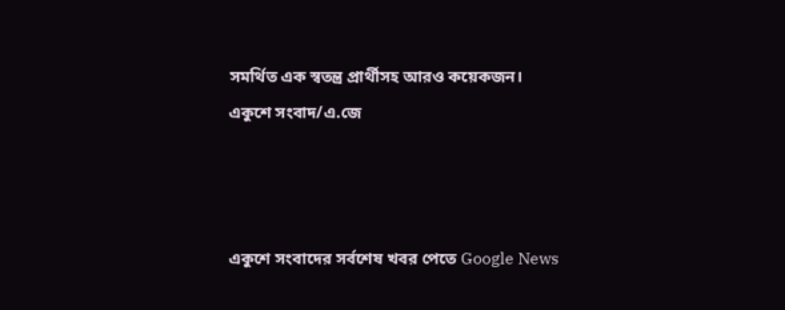সমর্থিত এক স্বতন্ত্র প্রার্থীসহ আরও কয়েকজন।
একুশে সংবাদ/এ.জে



একুশে সংবাদের সর্বশেষ খবর পেতে Google News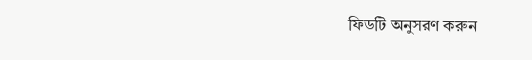ফিডটি অনুসরণ করুন